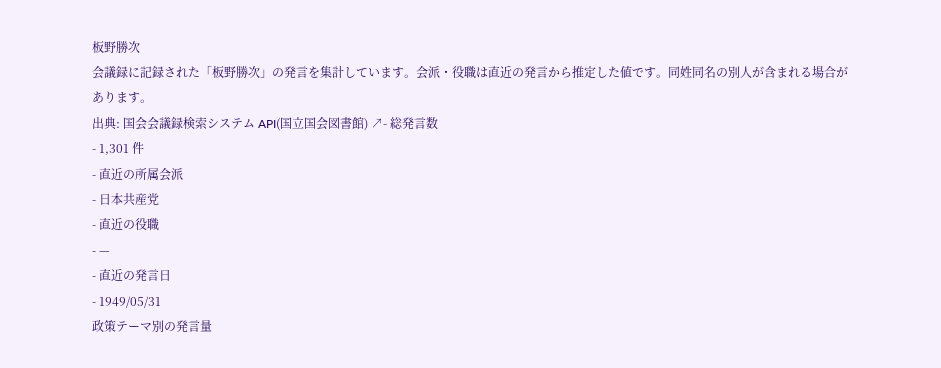板野勝次
会議録に記録された「板野勝次」の発言を集計しています。会派・役職は直近の発言から推定した値です。同姓同名の別人が含まれる場合があります。
出典: 国会会議録検索システム API(国立国会図書館) ↗- 総発言数
- 1,301 件
- 直近の所属会派
- 日本共産党
- 直近の役職
- —
- 直近の発言日
- 1949/05/31
政策テーマ別の発言量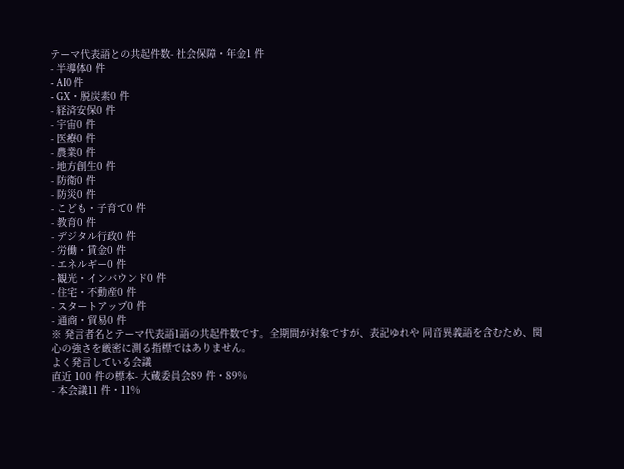テーマ代表語との共起件数- 社会保障・年金1 件
- 半導体0 件
- AI0 件
- GX・脱炭素0 件
- 経済安保0 件
- 宇宙0 件
- 医療0 件
- 農業0 件
- 地方創生0 件
- 防衛0 件
- 防災0 件
- こども・子育て0 件
- 教育0 件
- デジタル行政0 件
- 労働・賃金0 件
- エネルギー0 件
- 観光・インバウンド0 件
- 住宅・不動産0 件
- スタートアップ0 件
- 通商・貿易0 件
※ 発言者名とテーマ代表語1語の共起件数です。全期間が対象ですが、表記ゆれや 同音異義語を含むため、関心の強さを厳密に測る指標ではありません。
よく発言している会議
直近 100 件の標本- 大蔵委員会89 件・89%
- 本会議11 件・11%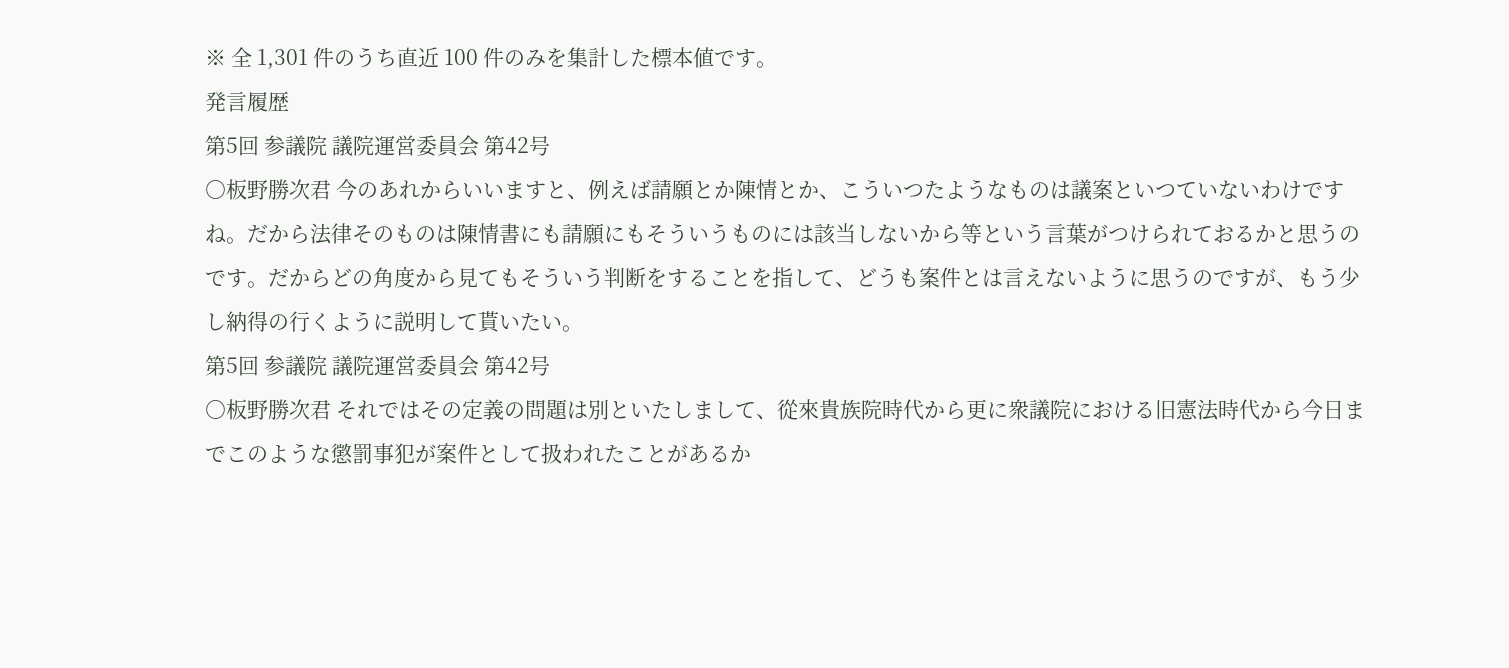※ 全 1,301 件のうち直近 100 件のみを集計した標本値です。
発言履歴
第5回 参議院 議院運営委員会 第42号
○板野勝次君 今のあれからいいますと、例えば請願とか陳情とか、こういつたようなものは議案といつていないわけですね。だから法律そのものは陳情書にも請願にもそういうものには該当しないから等という言葉がつけられておるかと思うのです。だからどの角度から見てもそういう判断をすることを指して、どうも案件とは言えないように思うのですが、もう少し納得の行くように説明して貰いたい。
第5回 参議院 議院運営委員会 第42号
○板野勝次君 それではその定義の問題は別といたしまして、從來貴族院時代から更に衆議院における旧憲法時代から今日までこのような懲罰事犯が案件として扱われたことがあるか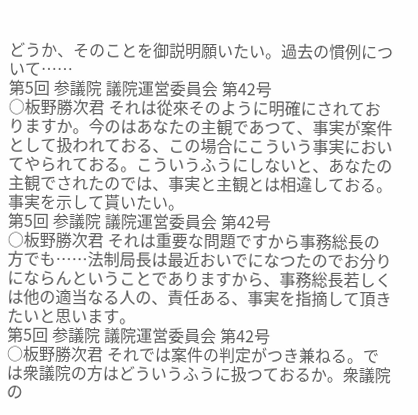どうか、そのことを御説明願いたい。過去の慣例について……
第5回 参議院 議院運営委員会 第42号
○板野勝次君 それは從來そのように明確にされておりますか。今のはあなたの主観であつて、事実が案件として扱われておる、この場合にこういう事実においてやられておる。こういうふうにしないと、あなたの主観でされたのでは、事実と主観とは相違しておる。事実を示して貰いたい。
第5回 参議院 議院運営委員会 第42号
○板野勝次君 それは重要な問題ですから事務総長の方でも……法制局長は最近おいでになつたのでお分りにならんということでありますから、事務総長若しくは他の適当なる人の、責任ある、事実を指摘して頂きたいと思います。
第5回 参議院 議院運営委員会 第42号
○板野勝次君 それでは案件の判定がつき兼ねる。では衆議院の方はどういうふうに扱つておるか。衆議院の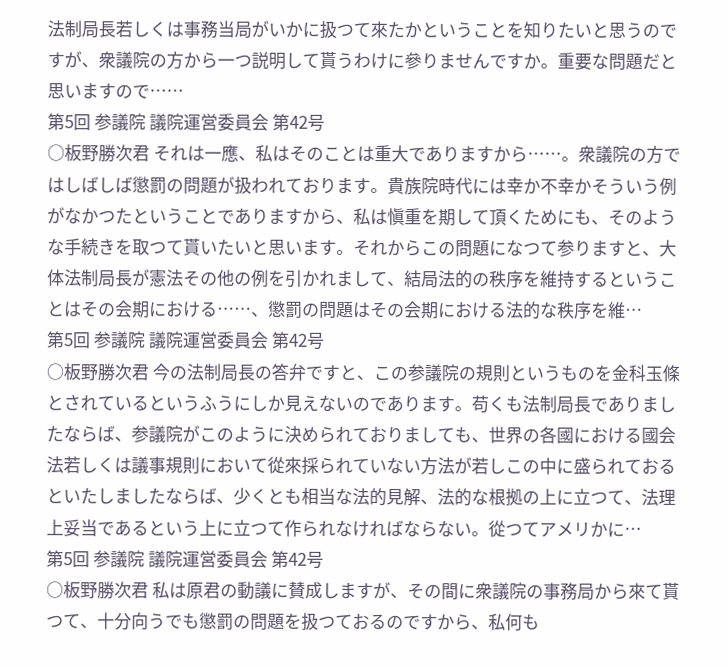法制局長若しくは事務当局がいかに扱つて來たかということを知りたいと思うのですが、衆議院の方から一つ説明して貰うわけに參りませんですか。重要な問題だと思いますので……
第5回 参議院 議院運営委員会 第42号
○板野勝次君 それは一應、私はそのことは重大でありますから……。衆議院の方ではしばしば懲罰の問題が扱われております。貴族院時代には幸か不幸かそういう例がなかつたということでありますから、私は愼重を期して頂くためにも、そのような手続きを取つて貰いたいと思います。それからこの問題になつて参りますと、大体法制局長が憲法その他の例を引かれまして、結局法的の秩序を維持するということはその会期における……、懲罰の問題はその会期における法的な秩序を維…
第5回 参議院 議院運営委員会 第42号
○板野勝次君 今の法制局長の答弁ですと、この参議院の規則というものを金科玉條とされているというふうにしか見えないのであります。苟くも法制局長でありましたならば、参議院がこのように決められておりましても、世界の各國における國会法若しくは議事規則において從來採られていない方法が若しこの中に盛られておるといたしましたならば、少くとも相当な法的見解、法的な根拠の上に立つて、法理上妥当であるという上に立つて作られなければならない。從つてアメリかに…
第5回 参議院 議院運営委員会 第42号
○板野勝次君 私は原君の動議に賛成しますが、その間に衆議院の事務局から來て貰つて、十分向うでも懲罰の問題を扱つておるのですから、私何も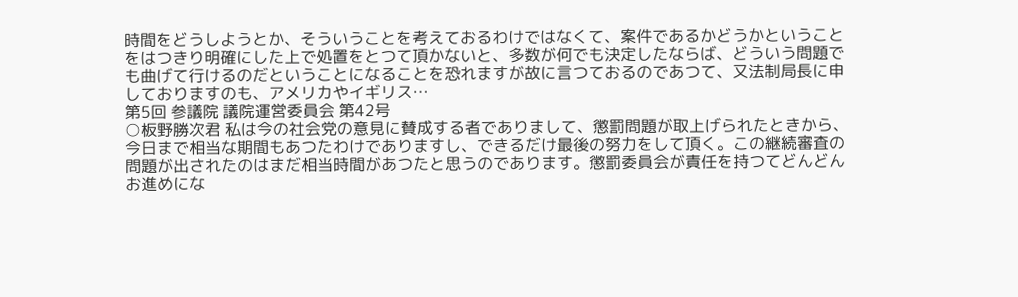時間をどうしようとか、そういうことを考えておるわけではなくて、案件であるかどうかということをはつきり明確にした上で処置をとつて頂かないと、多数が何でも決定したならば、どういう問題でも曲げて行けるのだということになることを恐れますが故に言つておるのであつて、又法制局長に申しておりますのも、アメリカやイギリス…
第5回 参議院 議院運営委員会 第42号
○板野勝次君 私は今の社会党の意見に賛成する者でありまして、懲罰問題が取上げられたときから、今日まで相当な期間もあつたわけでありますし、できるだけ最後の努力をして頂く。この継続審査の問題が出されたのはまだ相当時間があつたと思うのであります。懲罰委員会が責任を持つてどんどんお進めにな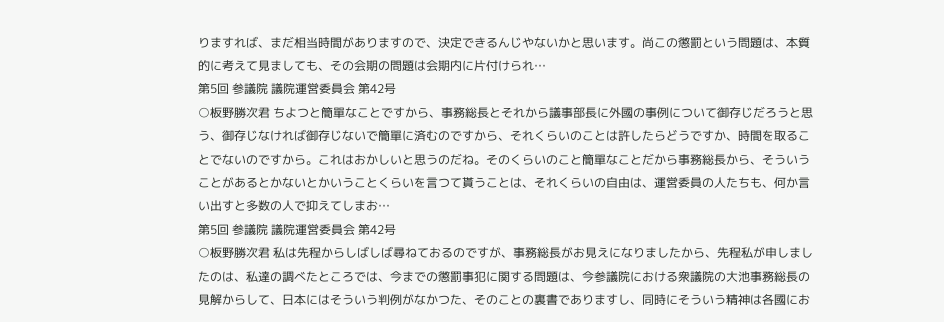りますれば、まだ相当時間がありますので、決定できるんじやないかと思います。尚この懲罰という問題は、本質的に考えて見ましても、その会期の問題は会期内に片付けられ…
第5回 参議院 議院運営委員会 第42号
○板野勝次君 ちよつと簡單なことですから、事務総長とそれから議事部長に外國の事例について御存じだろうと思う、御存じなければ御存じないで簡單に済むのですから、それくらいのことは許したらどうですか、時間を取ることでないのですから。これはおかしいと思うのだね。そのくらいのこと簡單なことだから事務総長から、そういうことがあるとかないとかいうことくらいを言つて貰うことは、それくらいの自由は、運営委員の人たちも、何か言い出すと多数の人で抑えてしまお…
第5回 参議院 議院運営委員会 第42号
○板野勝次君 私は先程からしばしば尋ねておるのですが、事務総長がお見えになりましたから、先程私が申しましたのは、私達の調べたところでは、今までの懲罰事犯に関する問題は、今参議院における衆議院の大池事務総長の見解からして、日本にはそういう判例がなかつた、そのことの裏書でありますし、同時にそういう精神は各國にお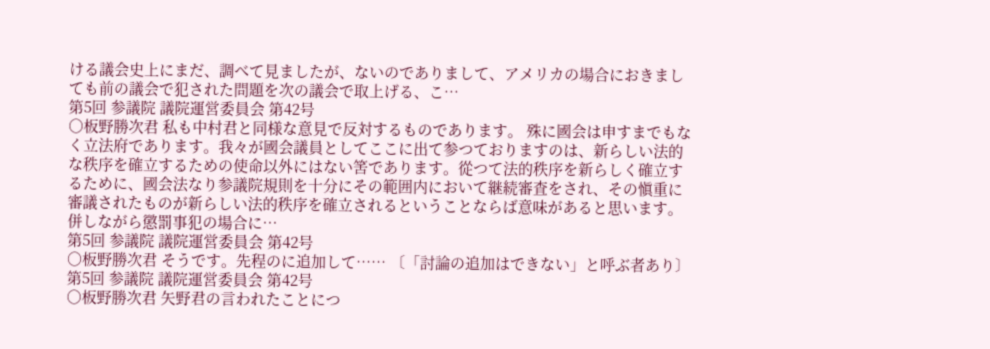ける議会史上にまだ、調べて見ましたが、ないのでありまして、アメリカの場合におきましても前の議会で犯された問題を次の議会で取上げる、こ…
第5回 参議院 議院運営委員会 第42号
○板野勝次君 私も中村君と同様な意見で反対するものであります。 殊に國会は申すまでもなく立法府であります。我々が國会議員としてここに出て参つておりますのは、新らしい法的な秩序を確立するための使命以外にはない筈であります。從つて法的秩序を新らしく確立するために、國会法なり参議院規則を十分にその範囲内において継続審査をされ、その愼重に審議されたものが新らしい法的秩序を確立されるということならば意味があると思います。併しながら懲罰事犯の場合に…
第5回 参議院 議院運営委員会 第42号
○板野勝次君 そうです。先程のに追加して…… 〔「討論の追加はできない」と呼ぶ者あり〕
第5回 参議院 議院運営委員会 第42号
○板野勝次君 矢野君の言われたことにつ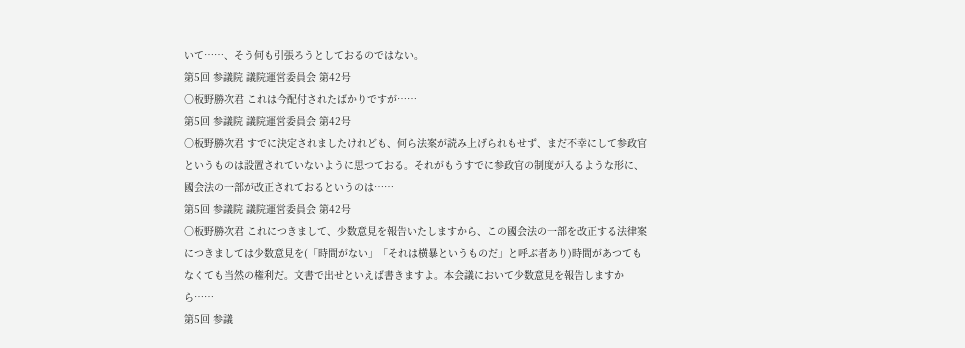いて……、そう何も引張ろうとしておるのではない。
第5回 参議院 議院運営委員会 第42号
○板野勝次君 これは今配付されたばかりですが……
第5回 参議院 議院運営委員会 第42号
○板野勝次君 すでに決定されましたけれども、何ら法案が読み上げられもせず、まだ不幸にして参政官というものは設置されていないように思つておる。それがもうすでに参政官の制度が入るような形に、國会法の一部が改正されておるというのは……
第5回 参議院 議院運営委員会 第42号
○板野勝次君 これにつきまして、少数意見を報告いたしますから、この國会法の一部を改正する法律案につきましては少数意見を(「時間がない」「それは横暴というものだ」と呼ぶ者あり)時間があつてもなくても当然の権利だ。文書で出せといえば書きますよ。本会議において少数意見を報告しますから……
第5回 参議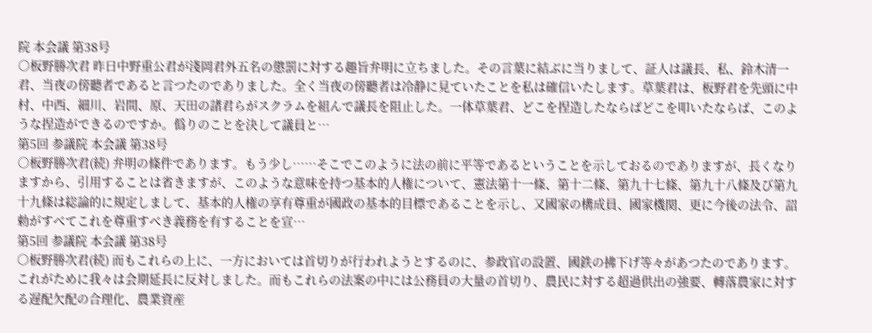院 本会議 第38号
○板野勝次君 昨日中野重公君が淺岡君外五名の懲罰に対する趣旨弁明に立ちました。その言葉に結ぶに当りまして、証人は議長、私、鈴木清一君、当夜の傍聽者であると言つたのでありました。全く当夜の傍聽者は冷静に見ていたことを私は確信いたします。草葉君は、板野君を先頭に中村、中西、細川、岩間、原、天田の諸君らがスクラムを組んで議長を阻止した。一体草葉君、どこを捏造したならばどこを叩いたならば、このような捏造ができるのですか。僞りのことを決して議員と…
第5回 参議院 本会議 第38号
○板野勝次君(続) 弁明の條件であります。もう少し……そこでこのように法の前に平等であるということを示しておるのでありますが、長くなりますから、引用することは省きますが、このような意味を持つ基本的人権について、憲法第十一條、第十二條、第九十七條、第九十八條及び第九十九條は総論的に規定しまして、基本的人権の享有尊重が國政の基本的目標であることを示し、又國家の構成員、國家機関、更に今後の法令、詔勅がすべてこれを尊重すべき義務を有することを宣…
第5回 参議院 本会議 第38号
○板野勝次君(続) 而もこれらの上に、一方においては首切りが行われようとするのに、参政官の設置、國鉄の拂下げ等々があつたのであります。これがために我々は会期延長に反対しました。而もこれらの法案の中には公務員の大量の首切り、農民に対する超過供出の強要、轉落農家に対する遅配欠配の合理化、農業資産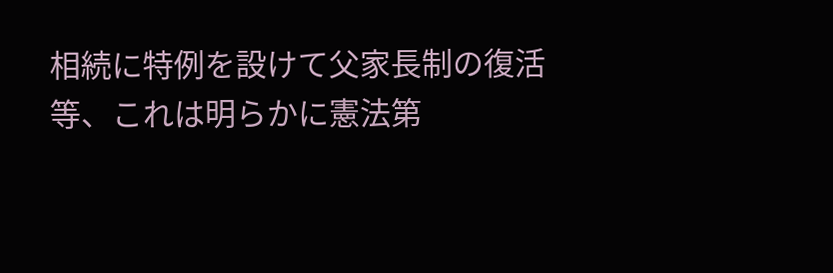相続に特例を設けて父家長制の復活等、これは明らかに憲法第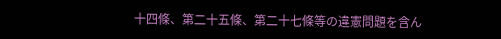十四條、第二十五條、第二十七條等の違憲問題を含ん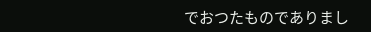でおつたものでありまし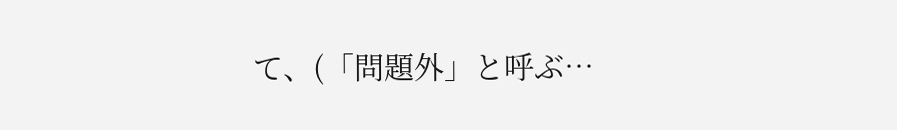て、(「問題外」と呼ぶ…